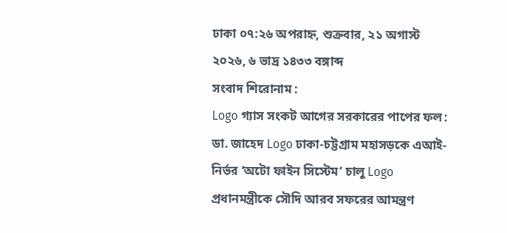ঢাকা ০৭:২৬ অপরাহ্ন, শুক্রবার, ২১ অগাস্ট ২০২৬, ৬ ভাদ্র ১৪৩৩ বঙ্গাব্দ
সংবাদ শিরোনাম :
Logo গ্যাস সংকট আগের সরকারের পাপের ফল: ডা. জাহেদ Logo ঢাকা-চট্টগ্রাম মহাসড়কে এআই-নির্ভর ‘অটো ফাইন সিস্টেম’ চালু Logo প্রধানমন্ত্রীকে সৌদি আরব সফরের আমন্ত্রণ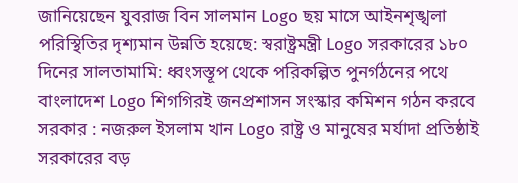জানিয়েছেন যুবরাজ বিন সালমান Logo ছয় মাসে আইনশৃঙ্খলা পরিস্থিতির দৃশ্যমান উন্নতি হয়েছে: স্বরাষ্ট্রমন্ত্রী Logo সরকারের ১৮০ দিনের সালতামামি: ধ্বংসস্তূপ থেকে পরিকল্পিত পুনর্গঠনের পথে বাংলাদেশ Logo শিগগিরই জনপ্রশাসন সংস্কার কমিশন গঠন করবে সরকার : নজরুল ইসলাম খান Logo রাষ্ট্র ও মানুষের মর্যাদা প্রতিষ্ঠাই সরকারের বড়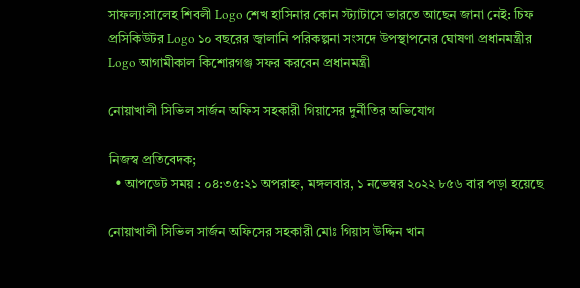সাফল্য:সালেহ শিবলী Logo শেখ হাসিনার কোন স্ট্যাটাসে ভারতে আছেন জানা নেই: চিফ প্রসিকিউটর Logo ১০ বছরের জ্বালানি পরিকল্পনা সংসদে উপস্থাপনের ঘোষণা প্রধানমন্ত্রীর Logo আগামীকাল কিশোরগঞ্জ সফর করবেন প্রধানমন্ত্রী

নোয়াখালী সিভিল সার্জন অফিস সহকারী গিয়াসের দুর্নীতির অভিযোগ

নিজস্ব প্রতিবেদক;
  • আপডেট সময় : ০৪:৩৫:২১ অপরাহ্ন, মঙ্গলবার, ১ নভেম্বর ২০২২ ৮৫৬ বার পড়া হয়েছে

নোয়াখালী সিভিল সার্জন অফিসের সহকারী মোঃ গিয়াস উদ্দিন খান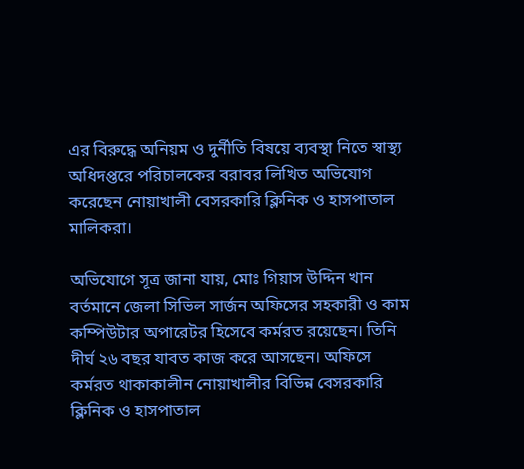এর বিরুদ্ধে অনিয়ম ও দুর্নীতি বিষয়ে ব্যবস্থা নিতে স্বাস্থ্য অধিদপ্তরে পরিচালকের বরাবর লিখিত অভিযোগ করেছেন নোয়াখালী বেসরকারি ক্লিনিক ও হাসপাতাল মালিকরা।

অভিযোগে সূত্র জানা যায়, মোঃ গিয়াস উদ্দিন খান বর্তমানে জেলা সিভিল সার্জন অফিসের সহকারী ও কাম কম্পিউটার অপারেটর হিসেবে কর্মরত রয়েছেন। তিনি দীর্ঘ ২৬ বছর যাবত কাজ করে আসছেন। অফিসে কর্মরত থাকাকালীন নোয়াখালীর বিভিন্ন বেসরকারি ক্লিনিক ও হাসপাতাল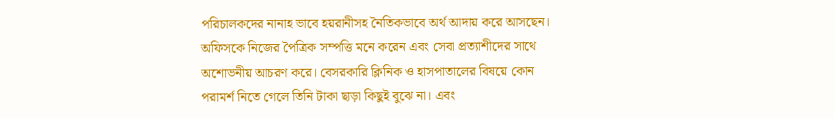পরিচালকদের নানাহ ভাবে হয়রানীসহ নৈতিকভাবে অর্থ আদায় করে আসছেন। অফিসকে নিজের পৈত্রিক সম্পত্তি মনে করেন এবং সেবা প্রত্যাশীদের সাথে অশোভনীয় আচরণ করে। বেসরকারি ক্লিনিক ও হাসপাতালের বিষয়ে কোন পরামর্শ নিতে গেলে তিনি টাকা ছাড়া কিছুই বুঝে না। এবং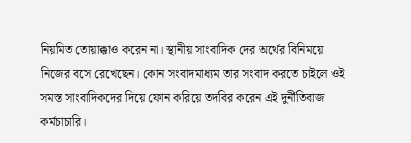নিয়মিত তোয়াক্কাও করেন না। স্থানীয় সাংবাদিক দের অর্থের বিনিময়ে নিজের বসে রেখেছেন। কোন সংবাদমাধ্যম তার সংবাদ করতে চাইলে ওই সমস্ত সাংবাদিকদের দিয়ে ফোন করিয়ে তদবির করেন এই দুর্নীতিবাজ কর্মচাচারি।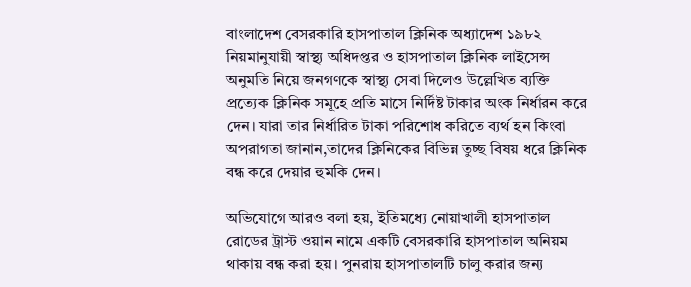বাংলাদেশ বেসরকারি হাসপাতাল ক্লিনিক অধ্যাদেশ ১৯৮২ নিয়মানুযায়ী স্বাস্থ্য অধিদপ্তর ও হাসপাতাল ক্লিনিক লাইসেন্স অনুমতি নিয়ে জনগণকে স্বাস্থ্য সেবা দিলেও উল্লেখিত ব্যক্তি প্রত্যেক ক্লিনিক সমূহে প্রতি মাসে নির্দিষ্ট টাকার অংক নির্ধারন করে দেন। যারা তার নির্ধারিত টাকা পরিশোধ করিতে ব্যর্থ হন কিংবা অপরাগতা জানান,তাদের ক্লিনিকের বিভিন্ন তুচ্ছ বিষয় ধরে ক্লিনিক বন্ধ করে দেয়ার হুমকি দেন।

অভিযোগে আরও বলা হয়, ইতিমধ্যে নোয়াখালী হাসপাতাল রোডের ট্রাস্ট ওয়ান নামে একটি বেসরকারি হাসপাতাল অনিয়ম থাকায় বন্ধ করা হয়। পুনরায় হাসপাতালটি চালু করার জন্য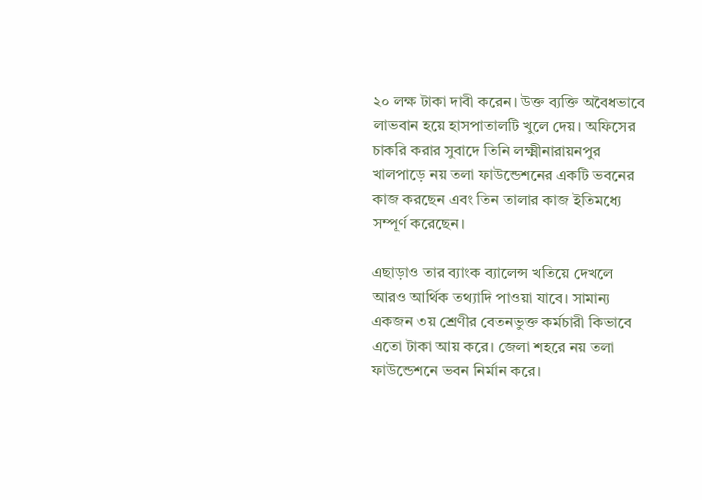২০ লক্ষ টাকা দাবী করেন। উক্ত ব্যক্তি অবৈধভাবে লাভবান হয়ে হাসপাতালটি খুলে দেয়। অফিসের চাকরি করার সুবাদে তিনি লক্ষ্মীনারায়নপুর খালপাড়ে নয় তলা ফাউন্ডেশনের একটি ভবনের কাজ করছেন এবং তিন তালার কাজ ইতিমধ্যে সম্পূর্ণ করেছেন।

এছাড়াও তার ব্যাংক ব্যালেন্স খতিয়ে দেখলে আরও আর্থিক তথ্যাদি পাওয়া যাবে। সামান্য একজন ৩য় শ্রেণীর বেতনভুক্ত কর্মচারী কিভাবে এতো টাকা আয় করে। জেলা শহরে নয় তলা ফাউন্ডেশনে ভবন নির্মান করে।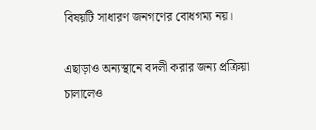বিষয়টি সাধারণ জনগণের বোধগম্য নয়।

এছাড়াও অন্যস্থানে বদলী করার জন্য প্রক্রিয়া চালালেও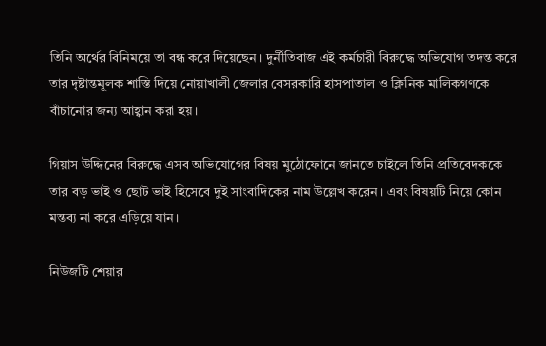তিনি অর্থের বিনিময়ে তা বন্ধ করে দিয়েছেন। দুর্নীতিবাজ এই কর্মচারী বিরুদ্ধে অভিযোগ তদন্ত করে তার দৃষ্টান্তমূলক শাস্তি দিয়ে নোয়াখালী জেলার বেসরকারি হাসপাতাল ও ক্লিনিক মালিকগণকে বাঁচানোর জন্য আহ্বান করা হয়।

গিয়াস উদ্দিনের বিরুদ্ধে এসব অভিযোগের বিষয় মুঠোফোনে জানতে চাইলে তিনি প্রতিবেদককে তার বড় ভাই ও ছোট ভাই হিসেবে দুই সাংবাদিকের নাম উল্লেখ করেন। এবং বিষয়টি নিয়ে কোন মন্তব্য না করে এড়িয়ে যান।

নিউজটি শেয়ার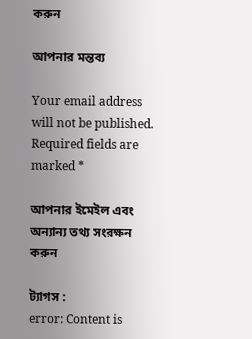করুন

আপনার মন্তব্য

Your email address will not be published. Required fields are marked *

আপনার ইমেইল এবং অন্যান্য তথ্য সংরক্ষন করুন

ট্যাগস :
error: Content is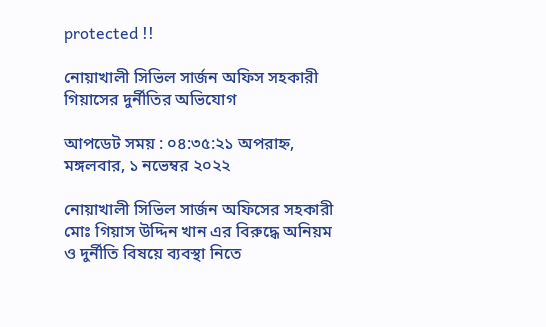protected !!

নোয়াখালী সিভিল সার্জন অফিস সহকারী গিয়াসের দুর্নীতির অভিযোগ

আপডেট সময় : ০৪:৩৫:২১ অপরাহ্ন, মঙ্গলবার, ১ নভেম্বর ২০২২

নোয়াখালী সিভিল সার্জন অফিসের সহকারী মোঃ গিয়াস উদ্দিন খান এর বিরুদ্ধে অনিয়ম ও দুর্নীতি বিষয়ে ব্যবস্থা নিতে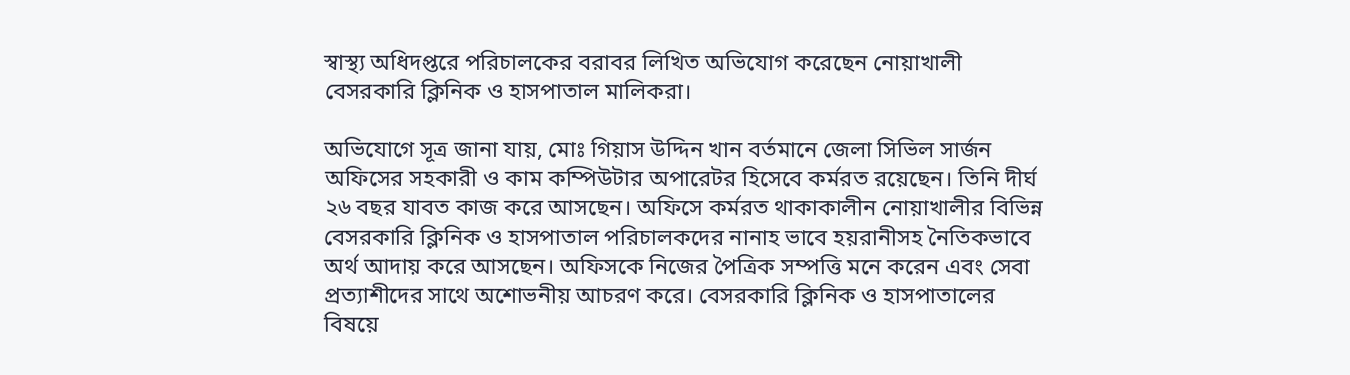স্বাস্থ্য অধিদপ্তরে পরিচালকের বরাবর লিখিত অভিযোগ করেছেন নোয়াখালী বেসরকারি ক্লিনিক ও হাসপাতাল মালিকরা।

অভিযোগে সূত্র জানা যায়, মোঃ গিয়াস উদ্দিন খান বর্তমানে জেলা সিভিল সার্জন অফিসের সহকারী ও কাম কম্পিউটার অপারেটর হিসেবে কর্মরত রয়েছেন। তিনি দীর্ঘ ২৬ বছর যাবত কাজ করে আসছেন। অফিসে কর্মরত থাকাকালীন নোয়াখালীর বিভিন্ন বেসরকারি ক্লিনিক ও হাসপাতাল পরিচালকদের নানাহ ভাবে হয়রানীসহ নৈতিকভাবে অর্থ আদায় করে আসছেন। অফিসকে নিজের পৈত্রিক সম্পত্তি মনে করেন এবং সেবা প্রত্যাশীদের সাথে অশোভনীয় আচরণ করে। বেসরকারি ক্লিনিক ও হাসপাতালের বিষয়ে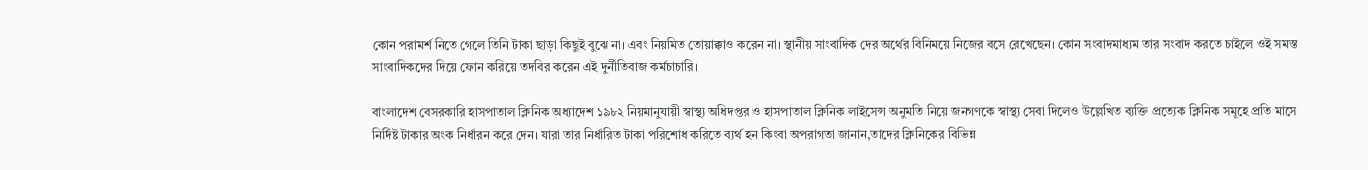কোন পরামর্শ নিতে গেলে তিনি টাকা ছাড়া কিছুই বুঝে না। এবং নিয়মিত তোয়াক্কাও করেন না। স্থানীয় সাংবাদিক দের অর্থের বিনিময়ে নিজের বসে রেখেছেন। কোন সংবাদমাধ্যম তার সংবাদ করতে চাইলে ওই সমস্ত সাংবাদিকদের দিয়ে ফোন করিয়ে তদবির করেন এই দুর্নীতিবাজ কর্মচাচারি।

বাংলাদেশ বেসরকারি হাসপাতাল ক্লিনিক অধ্যাদেশ ১৯৮২ নিয়মানুযায়ী স্বাস্থ্য অধিদপ্তর ও হাসপাতাল ক্লিনিক লাইসেন্স অনুমতি নিয়ে জনগণকে স্বাস্থ্য সেবা দিলেও উল্লেখিত ব্যক্তি প্রত্যেক ক্লিনিক সমূহে প্রতি মাসে নির্দিষ্ট টাকার অংক নির্ধারন করে দেন। যারা তার নির্ধারিত টাকা পরিশোধ করিতে ব্যর্থ হন কিংবা অপরাগতা জানান,তাদের ক্লিনিকের বিভিন্ন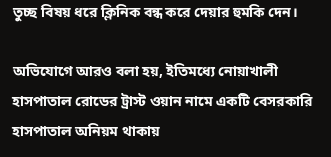তুচ্ছ বিষয় ধরে ক্লিনিক বন্ধ করে দেয়ার হুমকি দেন।

অভিযোগে আরও বলা হয়, ইতিমধ্যে নোয়াখালী হাসপাতাল রোডের ট্রাস্ট ওয়ান নামে একটি বেসরকারি হাসপাতাল অনিয়ম থাকায়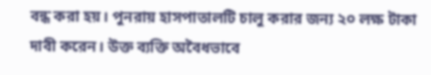বন্ধ করা হয়। পুনরায় হাসপাতালটি চালু করার জন্য ২০ লক্ষ টাকা দাবী করেন। উক্ত ব্যক্তি অবৈধভাবে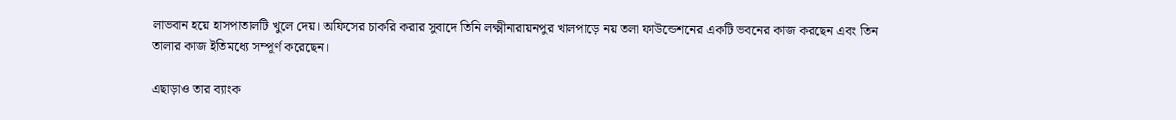লাভবান হয়ে হাসপাতালটি খুলে দেয়। অফিসের চাকরি করার সুবাদে তিনি লক্ষ্মীনারায়নপুর খালপাড়ে নয় তলা ফাউন্ডেশনের একটি ভবনের কাজ করছেন এবং তিন তালার কাজ ইতিমধ্যে সম্পূর্ণ করেছেন।

এছাড়াও তার ব্যাংক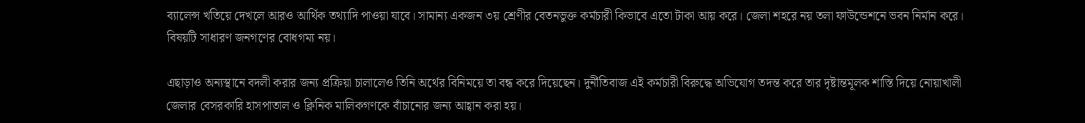ব্যালেন্স খতিয়ে দেখলে আরও আর্থিক তথ্যাদি পাওয়া যাবে। সামান্য একজন ৩য় শ্রেণীর বেতনভুক্ত কর্মচারী কিভাবে এতো টাকা আয় করে। জেলা শহরে নয় তলা ফাউন্ডেশনে ভবন নির্মান করে। বিষয়টি সাধারণ জনগণের বোধগম্য নয়।

এছাড়াও অন্যস্থানে বদলী করার জন্য প্রক্রিয়া চালালেও তিনি অর্থের বিনিময়ে তা বন্ধ করে দিয়েছেন। দুর্নীতিবাজ এই কর্মচারী বিরুদ্ধে অভিযোগ তদন্ত করে তার দৃষ্টান্তমূলক শাস্তি দিয়ে নোয়াখালী জেলার বেসরকারি হাসপাতাল ও ক্লিনিক মালিকগণকে বাঁচানোর জন্য আহ্বান করা হয়।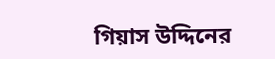গিয়াস উদ্দিনের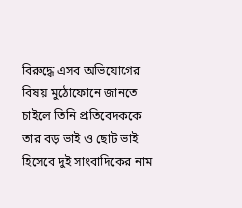বিরুদ্ধে এসব অভিযোগের বিষয় মুঠোফোনে জানতে চাইলে তিনি প্রতিবেদককে তার বড় ভাই ও ছোট ভাই হিসেবে দুই সাংবাদিকের নাম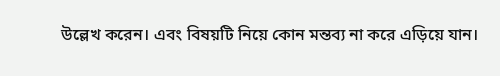উল্লেখ করেন। এবং বিষয়টি নিয়ে কোন মন্তব্য না করে এড়িয়ে যান।